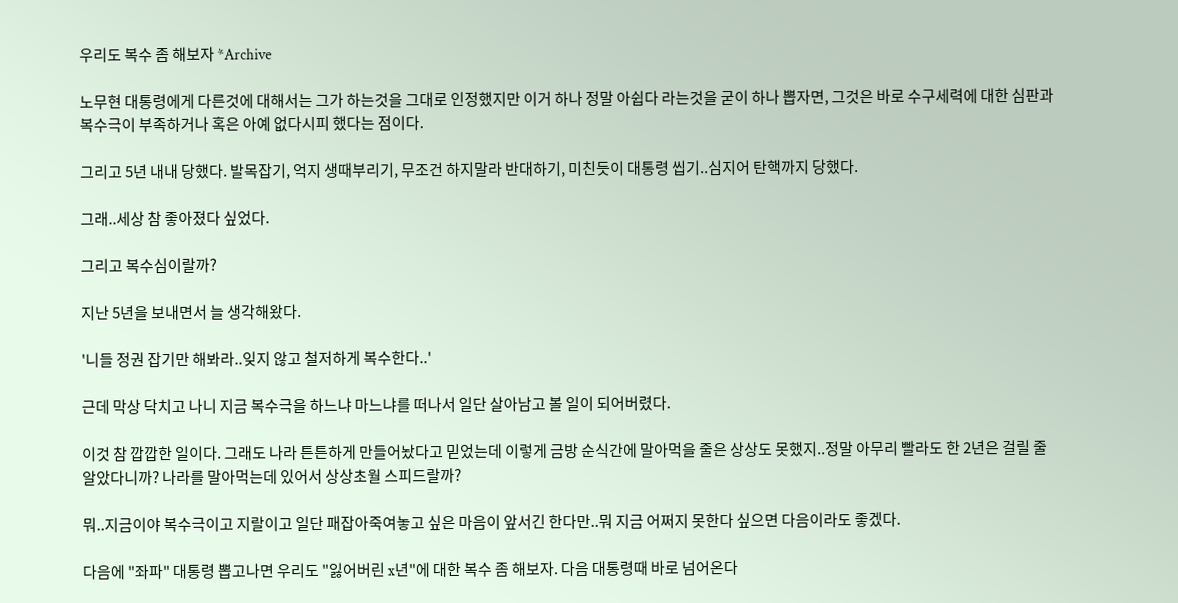우리도 복수 좀 해보자 *Archive

노무현 대통령에게 다른것에 대해서는 그가 하는것을 그대로 인정했지만 이거 하나 정말 아쉽다 라는것을 굳이 하나 뽑자면, 그것은 바로 수구세력에 대한 심판과 복수극이 부족하거나 혹은 아예 없다시피 했다는 점이다.

그리고 5년 내내 당했다. 발목잡기, 억지 생때부리기, 무조건 하지말라 반대하기, 미친듯이 대통령 씹기..심지어 탄핵까지 당했다.

그래..세상 참 좋아졌다 싶었다.

그리고 복수심이랄까?

지난 5년을 보내면서 늘 생각해왔다.

'니들 정권 잡기만 해봐라..잊지 않고 철저하게 복수한다..'

근데 막상 닥치고 나니 지금 복수극을 하느냐 마느냐를 떠나서 일단 살아남고 볼 일이 되어버렸다.

이것 참 깝깝한 일이다. 그래도 나라 튼튼하게 만들어놨다고 믿었는데 이렇게 금방 순식간에 말아먹을 줄은 상상도 못했지..정말 아무리 빨라도 한 2년은 걸릴 줄 알았다니까? 나라를 말아먹는데 있어서 상상초월 스피드랄까?

뭐..지금이야 복수극이고 지랄이고 일단 패잡아죽여놓고 싶은 마음이 앞서긴 한다만..뭐 지금 어쩌지 못한다 싶으면 다음이라도 좋겠다.

다음에 "좌파" 대통령 뽑고나면 우리도 "잃어버린 x년"에 대한 복수 좀 해보자. 다음 대통령때 바로 넘어온다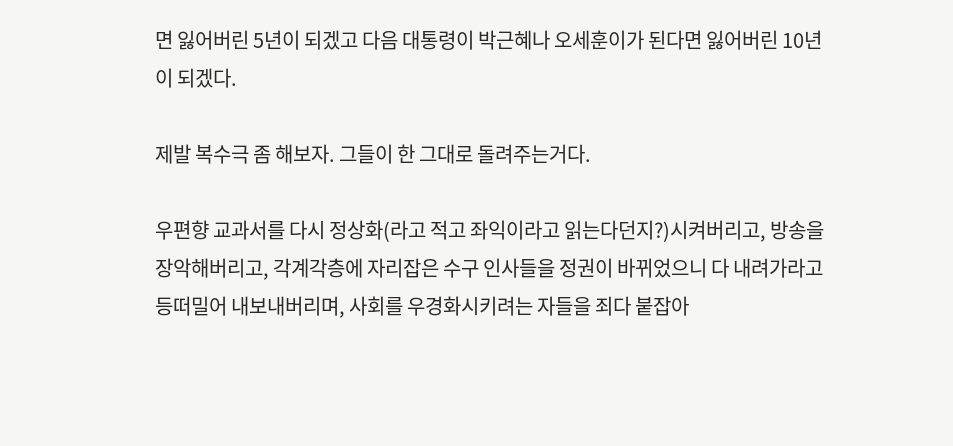면 잃어버린 5년이 되겠고 다음 대통령이 박근혜나 오세훈이가 된다면 잃어버린 10년이 되겠다.

제발 복수극 좀 해보자. 그들이 한 그대로 돌려주는거다.

우편향 교과서를 다시 정상화(라고 적고 좌익이라고 읽는다던지?)시켜버리고, 방송을 장악해버리고, 각계각층에 자리잡은 수구 인사들을 정권이 바뀌었으니 다 내려가라고 등떠밀어 내보내버리며, 사회를 우경화시키려는 자들을 죄다 붙잡아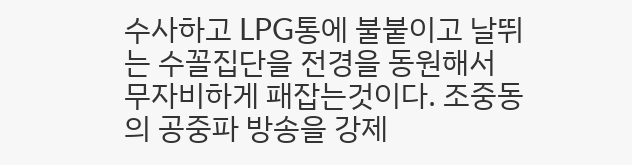수사하고 LPG통에 불붙이고 날뛰는 수꼴집단을 전경을 동원해서 무자비하게 패잡는것이다. 조중동의 공중파 방송을 강제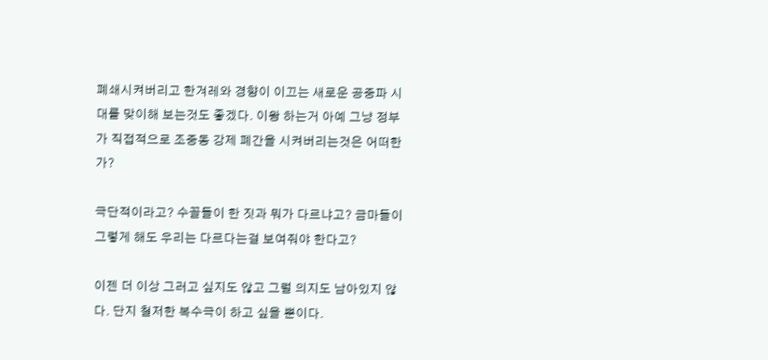폐쇄시켜버리고 한겨레와 경향이 이끄는 새로운 공중파 시대를 맞이해 보는것도 좋겠다. 이왕 하는거 아예 그냥 정부가 직접적으로 조중동 강제 폐간을 시켜버리는것은 어떠한가?

극단적이라고? 수꼴들이 한 짓과 뭐가 다르냐고? 금마들이 그렇게 해도 우리는 다르다는걸 보여줘야 한다고?

이젠 더 이상 그러고 싶지도 않고 그럴 의지도 남아있지 않다. 단지 철저한 복수극이 하고 싶을 뿐이다.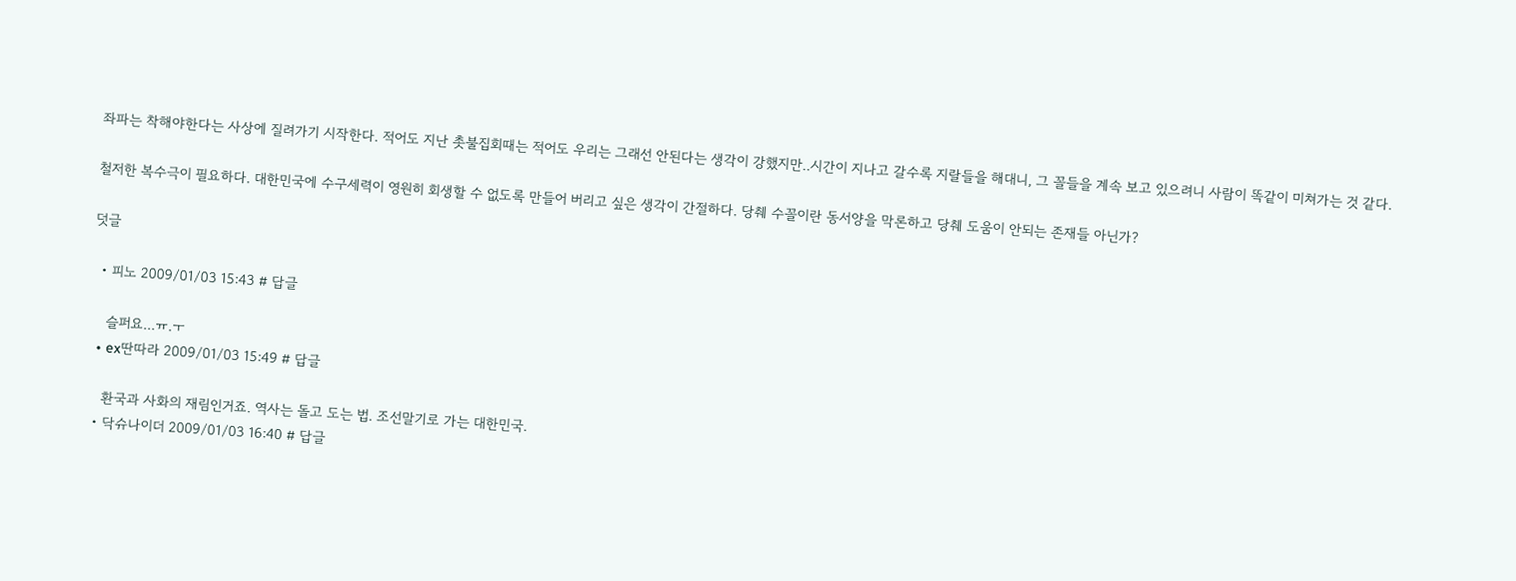좌파는 착해야한다는 사상에 질려가기 시작한다. 적어도 지난 촛불집회때는 적어도 우리는 그래선 안된다는 생각이 강했지만..시간이 지나고 갈수록 지랄들을 해대니, 그 꼴들을 계속 보고 있으려니 사람이 똑같이 미쳐가는 것 같다.

철저한 복수극이 필요하다. 대한민국에 수구세력이 영원히 회생할 수 없도록 만들어 버리고 싶은 생각이 간절하다. 당췌 수꼴이란 동서양을 막론하고 당췌 도움이 안되는 존재들 아닌가?

덧글

  • 피노 2009/01/03 15:43 # 답글

    슬퍼요...ㅠ.ㅜ
  • ex딴따라 2009/01/03 15:49 # 답글

    환국과 사화의 재림인거죠. 역사는 돌고 도는 법. 조선말기로 가는 대한민국.
  • 닥슈나이더 2009/01/03 16:40 # 답글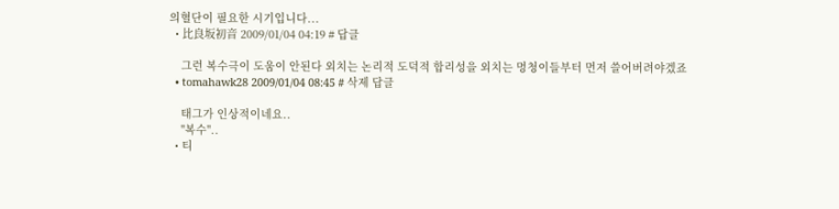의혈단이 필요한 시기입니다...
  • 比良坂初音 2009/01/04 04:19 # 답글

    그런 복수극이 도움이 안된다 외치는 논리적 도덕적 합리성을 외치는 멍청이들부터 먼저 쓸어버려야겠죠
  • tomahawk28 2009/01/04 08:45 # 삭제 답글

    태그가 인상적이네요..
    "복수"..
  • 티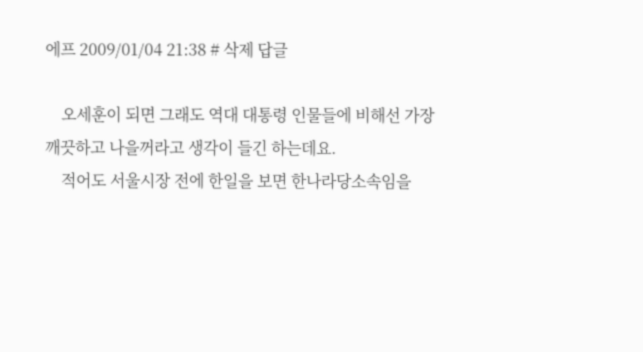에프 2009/01/04 21:38 # 삭제 답글

    오세훈이 되면 그래도 역대 대통령 인물들에 비해선 가장 깨끗하고 나을꺼라고 생각이 들긴 하는데요.
    적어도 서울시장 전에 한일을 보면 한나라당소속임을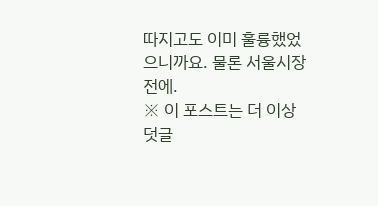따지고도 이미 훌륭했었으니까요. 물론 서울시장 전에.
※ 이 포스트는 더 이상 덧글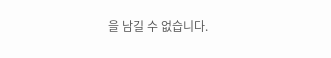을 남길 수 없습니다.